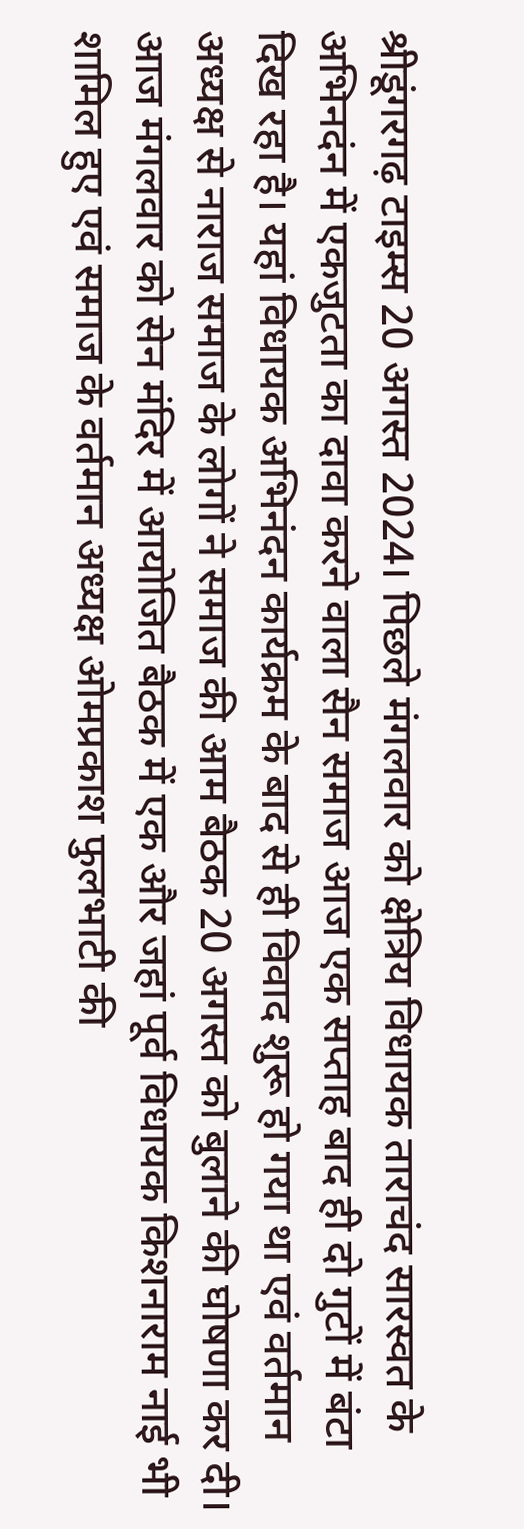श्रीडूंगरगढ़ टाइम्स 20 अगस्त 2024। पिछले मंगलवार को क्षेत्रिय विधायक ताराचंद सारस्वत के अभिनदंन में एकजुटता का दावा करने वाला सैन समाज आज एक सप्ताह बाद ही दो गुटों में बंटा दिख रहा है। यहां विधायक अभिनंदन कार्यक्रम के बाद से ही विवाद शुरू हो गया था एवं वर्तमान अध्यक्ष से नाराज समाज के लोगों ने समाज की आम बैठक 20 अगस्त को बुलाने की घोषणा कर दी। आज मंगलवार को सेन मंदिर में आयोजित बैठक में एक और जहां पूर्व विधायक किशनाराम नाई भी शामिल हुए एवं समाज के वर्तमान अध्यक्ष ओमप्रकाश फुलभाटी की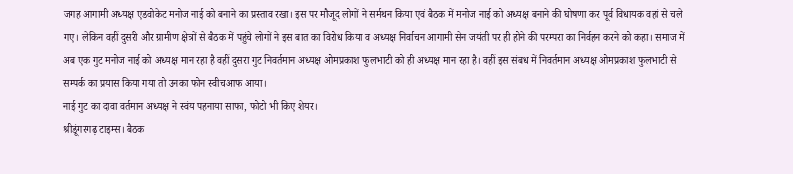जगह आगामी अध्यक्ष एडवोकेट मनोज नाई को बनाने का प्रस्ताव रखा। इस पर मौजूद लोगों ने सर्मथन किया एवं बैठक में मनोज नाई को अध्यक्ष बनाने की घोषणा कर पूर्व विधायक वहां से चले गए। लेकिन वहीं दुसरी और ग्रामीण क्षेत्रों से बैठक में पहुंचे लोगों ने इस बात का विरोध किया व अध्यक्ष निर्वाचन आगामी सेन जयंती पर ही होने की परम्परा का निर्वहन करने को कहा। समाज में अब एक गुट मनोज नाई को अध्यक्ष मान रहा है वहीं दुसरा गुट निवर्तमान अध्यक्ष ओमप्रकाश फुलभाटी को ही अध्यक्ष मान रहा है। वहीं इस संबध में निवर्तमान अध्यक्ष ओमप्रकाश फुलभाटी से सम्पर्क का प्रयास किया गया तो उनका फोन स्वीचआफ आया।
नाई गुट का दावा वर्तमान अध्यक्ष ने स्वंय पहनाया साफा, फोटो भी किए शेयर।
श्रीडूंगरगढ़ टाइम्स। बैठक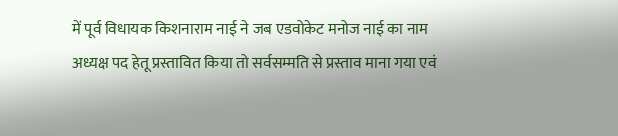में पूर्व विधायक किशनाराम नाई ने जब एडवोकेट मनोज नाई का नाम अध्यक्ष पद हेतू प्रस्तावित किया तो सर्वसम्मति से प्रस्ताव माना गया एवं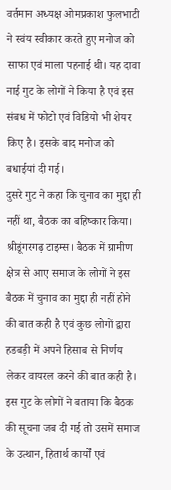वर्तमान अध्यक्ष ओमप्रकाश फुलभाटी ने स्वंय स्वीकार करते हुए मनोज को साफा एवं माला पहनाई थी। यह दावा नाई गुट के लोगों ने किया है एवं इस संबध में फोटो एवं विडियो भी शेयर किए है। इसके बाद मनोज को बधाईयां दी गई।
दुसरे गुट ने कहा कि चुनाव का मुद्दा ही नहीं था, बैठक का बहिष्कार किया।
श्रीडूंगरगढ़ टाइम्स। बैठक में ग्रामीण क्षेत्र से आए समाज के लोगों ने इस बैठक में चुनाव का मुद्दा ही नहीं होने की बात कही है एवं कुछ लोगों द्वारा हडबड़ी में अपने हिसाब से निर्णय लेकर वायरल करने की बात कही है। इस गुट के लोगों ने बताया कि बैठक की सूचना जब दी गई तो उसमें समाज के उत्थान, हितार्थ कार्यों एवं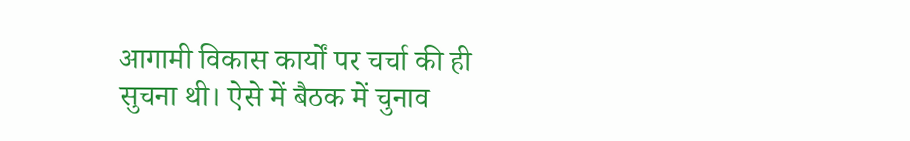आगामी विकास कार्यों पर चर्चा की ही सुचना थी। ऐसे में बैठक में चुनाव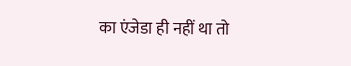का एंजेडा ही नहीं था तो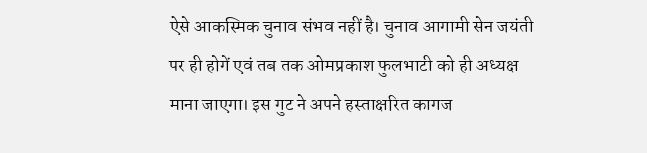ऐसे आकस्मिक चुनाव संभव नहीं है। चुनाव आगामी सेन जयंती पर ही होगें एवं तब तक ओमप्रकाश फुलभाटी को ही अध्यक्ष माना जाएगा। इस गुट ने अपने हस्ताक्षरित कागज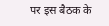पर इस बैठक के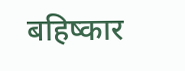बहिष्कार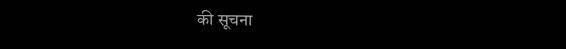की सूचना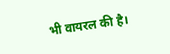भी वायरल की है।